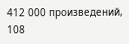412 000 произведений, 108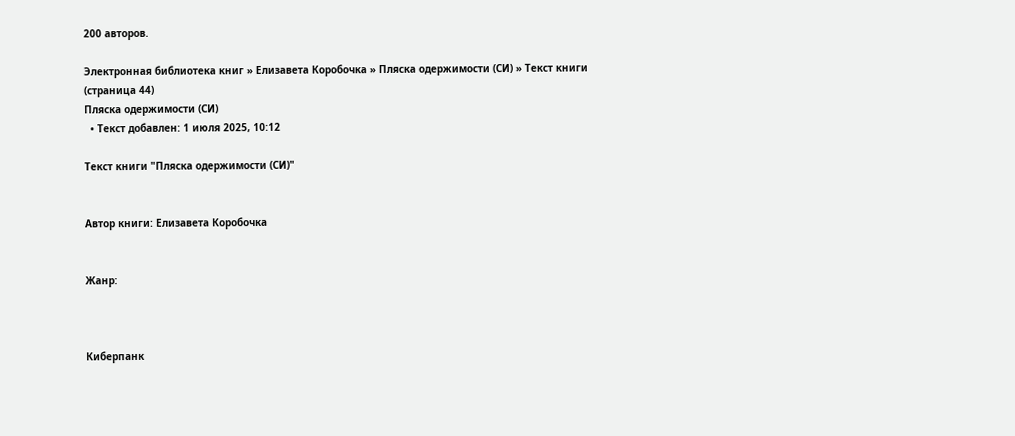200 авторов.

Электронная библиотека книг » Елизавета Коробочка » Пляска одержимости (СИ) » Текст книги (страница 44)
Пляска одержимости (СИ)
  • Текст добавлен: 1 июля 2025, 10:12

Текст книги "Пляска одержимости (СИ)"


Автор книги: Елизавета Коробочка


Жанр:



Киберпанк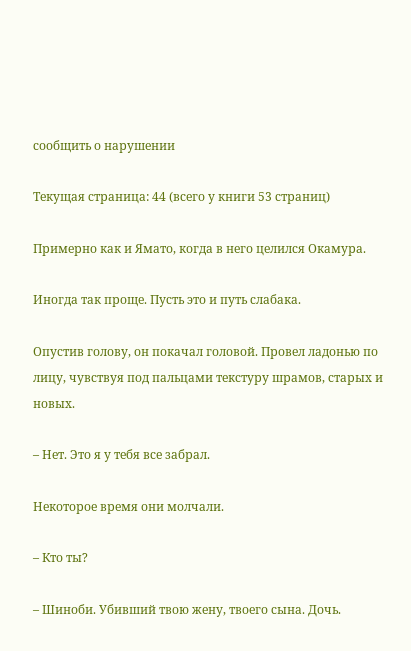сообщить о нарушении

Текущая страница: 44 (всего у книги 53 страниц)

Примерно как и Ямато, когда в него целился Окамура.

Иногда так проще. Пусть это и путь слабака.

Опустив голову, он покачал головой. Провел ладонью по лицу, чувствуя под пальцами текстуру шрамов, старых и новых.

– Нет. Это я у тебя все забрал.

Некоторое время они молчали.

– Кто ты?

– Шиноби. Убивший твою жену, твоего сына. Дочь.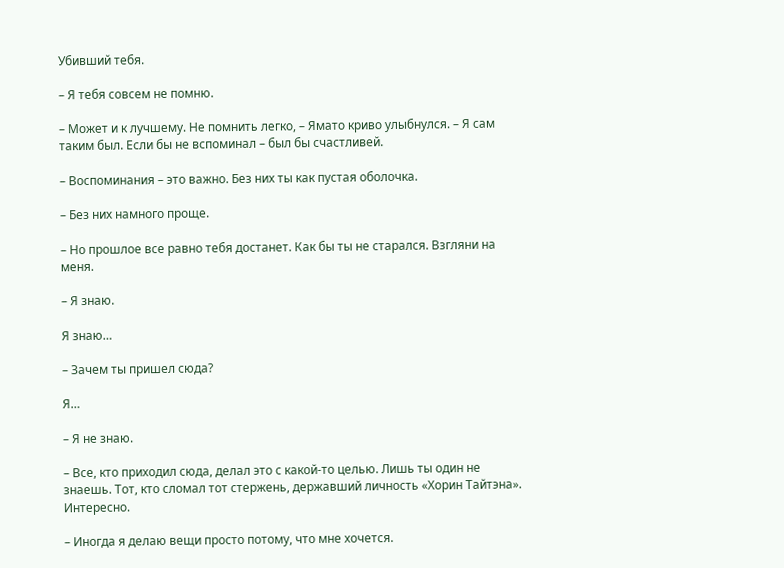Убивший тебя.

– Я тебя совсем не помню.

– Может и к лучшему. Не помнить легко, – Ямато криво улыбнулся. – Я сам таким был. Если бы не вспоминал – был бы счастливей.

– Воспоминания – это важно. Без них ты как пустая оболочка.

– Без них намного проще.

– Но прошлое все равно тебя достанет. Как бы ты не старался. Взгляни на меня.

– Я знаю.

Я знаю…

– Зачем ты пришел сюда?

Я…

– Я не знаю.

– Все, кто приходил сюда, делал это с какой-то целью. Лишь ты один не знаешь. Тот, кто сломал тот стержень, державший личность «Хорин Тайтэна». Интересно.

– Иногда я делаю вещи просто потому, что мне хочется.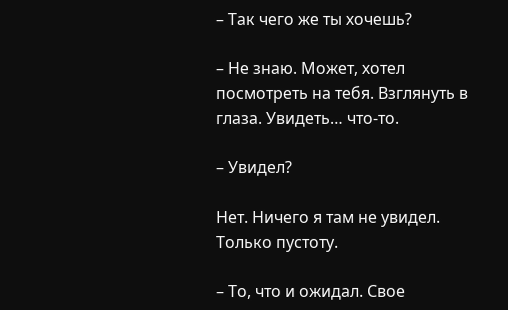– Так чего же ты хочешь?

– Не знаю. Может, хотел посмотреть на тебя. Взглянуть в глаза. Увидеть… что-то.

– Увидел?

Нет. Ничего я там не увидел. Только пустоту.

– То, что и ожидал. Свое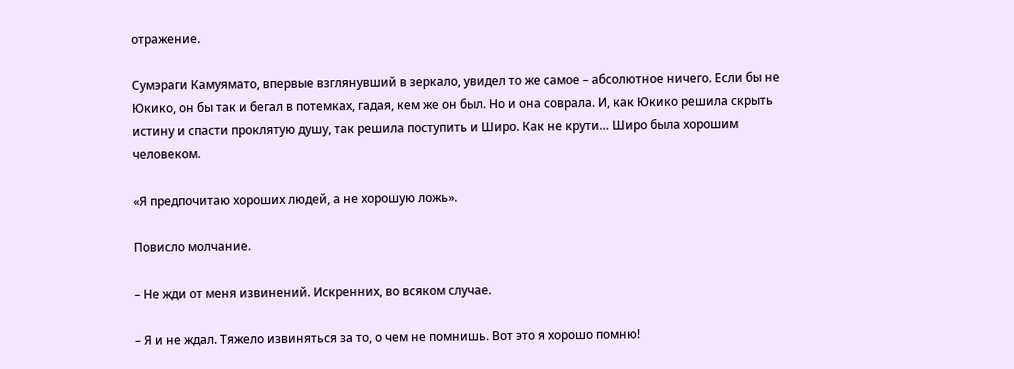отражение.

Сумэраги Камуямато, впервые взглянувший в зеркало, увидел то же самое – абсолютное ничего. Если бы не Юкико, он бы так и бегал в потемках, гадая, кем же он был. Но и она соврала. И, как Юкико решила скрыть истину и спасти проклятую душу, так решила поступить и Широ. Как не крути… Широ была хорошим человеком.

«Я предпочитаю хороших людей, а не хорошую ложь».

Повисло молчание.

– Не жди от меня извинений. Искренних, во всяком случае.

– Я и не ждал. Тяжело извиняться за то, о чем не помнишь. Вот это я хорошо помню!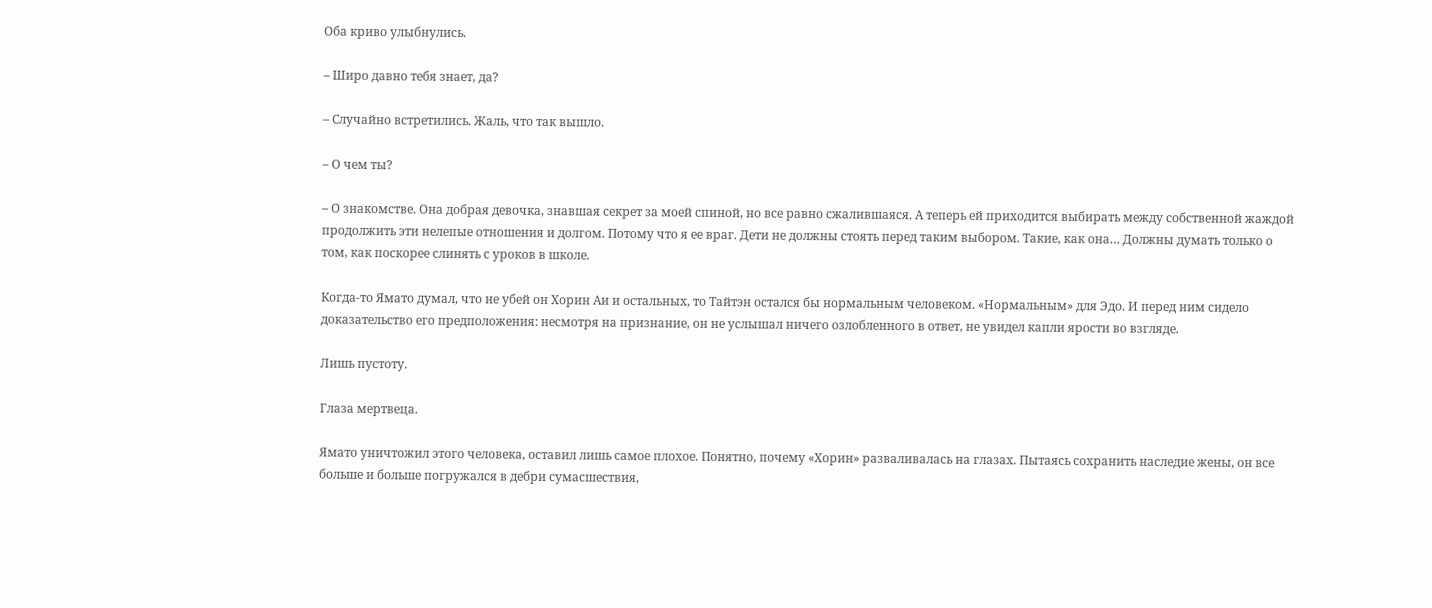Оба криво улыбнулись.

– Широ давно тебя знает, да?

– Случайно встретились. Жаль, что так вышло.

– О чем ты?

– О знакомстве. Она добрая девочка, знавшая секрет за моей спиной, но все равно сжалившаяся. А теперь ей приходится выбирать между собственной жаждой продолжить эти нелепые отношения и долгом. Потому что я ее враг. Дети не должны стоять перед таким выбором. Такие, как она… Должны думать только о том, как поскорее слинять с уроков в школе.

Когда-то Ямато думал, что не убей он Хорин Аи и остальных, то Тайтэн остался бы нормальным человеком. «Нормальным» для Эдо. И перед ним сидело доказательство его предположения: несмотря на признание, он не услышал ничего озлобленного в ответ, не увидел капли ярости во взгляде.

Лишь пустоту.

Глаза мертвеца.

Ямато уничтожил этого человека, оставил лишь самое плохое. Понятно, почему «Хорин» разваливалась на глазах. Пытаясь сохранить наследие жены, он все больше и больше погружался в дебри сумасшествия,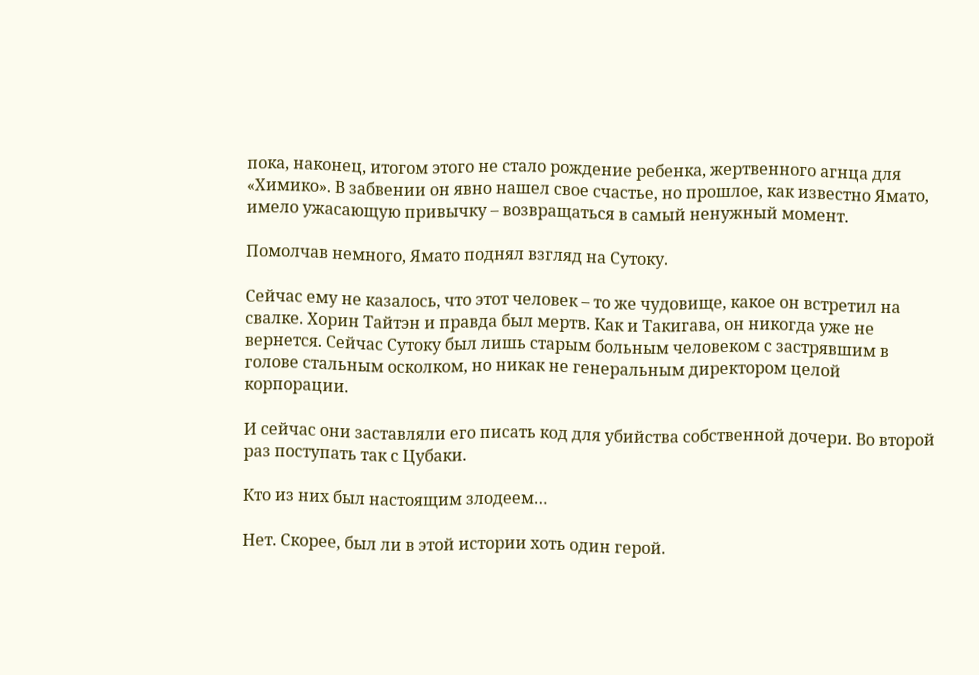пока, наконец, итогом этого не стало рождение ребенка, жертвенного агнца для «Химико». В забвении он явно нашел свое счастье, но прошлое, как известно Ямато, имело ужасающую привычку – возвращаться в самый ненужный момент.

Помолчав немного, Ямато поднял взгляд на Сутоку.

Сейчас ему не казалось, что этот человек – то же чудовище, какое он встретил на свалке. Хорин Тайтэн и правда был мертв. Как и Такигава, он никогда уже не вернется. Сейчас Сутоку был лишь старым больным человеком с застрявшим в голове стальным осколком, но никак не генеральным директором целой корпорации.

И сейчас они заставляли его писать код для убийства собственной дочери. Во второй раз поступать так с Цубаки.

Кто из них был настоящим злодеем…

Нет. Скорее, был ли в этой истории хоть один герой.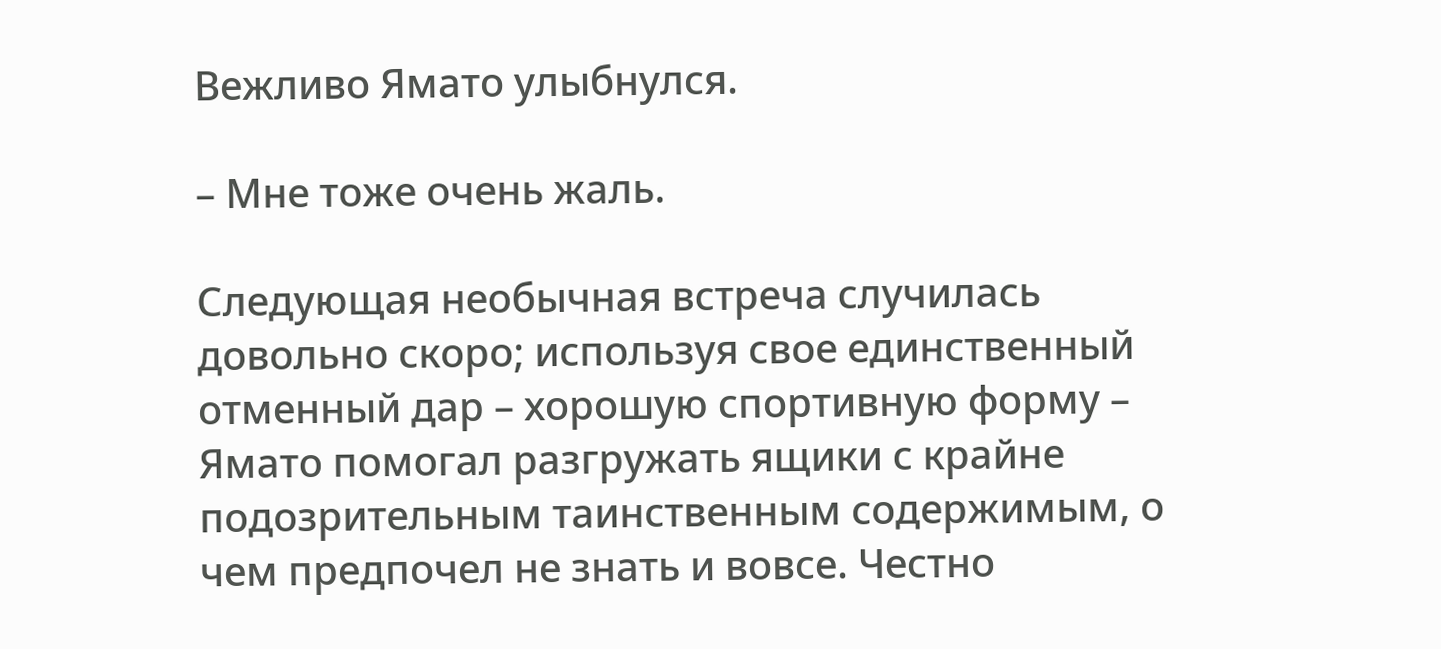Вежливо Ямато улыбнулся.

– Мне тоже очень жаль.

Следующая необычная встреча случилась довольно скоро; используя свое единственный отменный дар – хорошую спортивную форму – Ямато помогал разгружать ящики с крайне подозрительным таинственным содержимым, о чем предпочел не знать и вовсе. Честно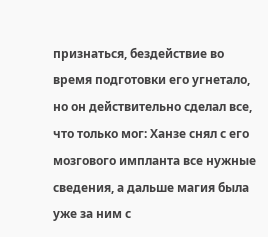признаться, бездействие во время подготовки его угнетало, но он действительно сделал все, что только мог: Ханзе снял с его мозгового импланта все нужные сведения, а дальше магия была уже за ним с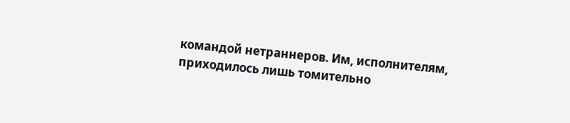командой нетраннеров. Им, исполнителям, приходилось лишь томительно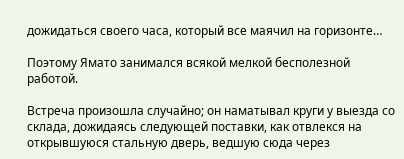дожидаться своего часа, который все маячил на горизонте…

Поэтому Ямато занимался всякой мелкой бесполезной работой.

Встреча произошла случайно; он наматывал круги у выезда со склада, дожидаясь следующей поставки, как отвлекся на открывшуюся стальную дверь, ведшую сюда через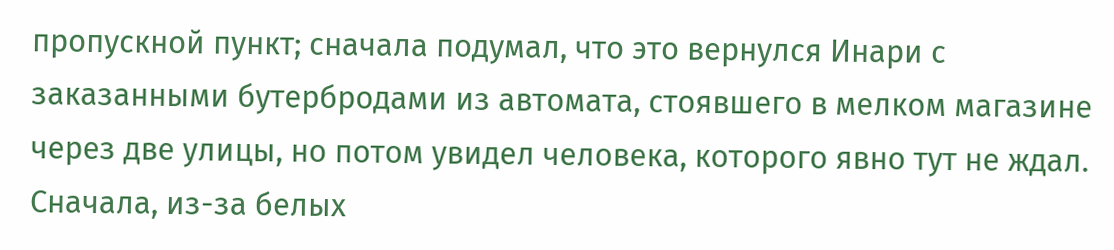пропускной пункт; сначала подумал, что это вернулся Инари с заказанными бутербродами из автомата, стоявшего в мелком магазине через две улицы, но потом увидел человека, которого явно тут не ждал. Сначала, из-за белых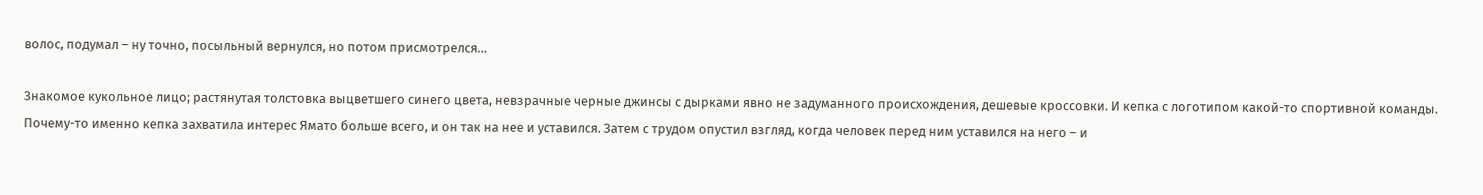волос, подумал – ну точно, посыльный вернулся, но потом присмотрелся…

Знакомое кукольное лицо; растянутая толстовка выцветшего синего цвета, невзрачные черные джинсы с дырками явно не задуманного происхождения, дешевые кроссовки. И кепка с логотипом какой-то спортивной команды. Почему-то именно кепка захватила интерес Ямато больше всего, и он так на нее и уставился. Затем с трудом опустил взгляд, когда человек перед ним уставился на него – и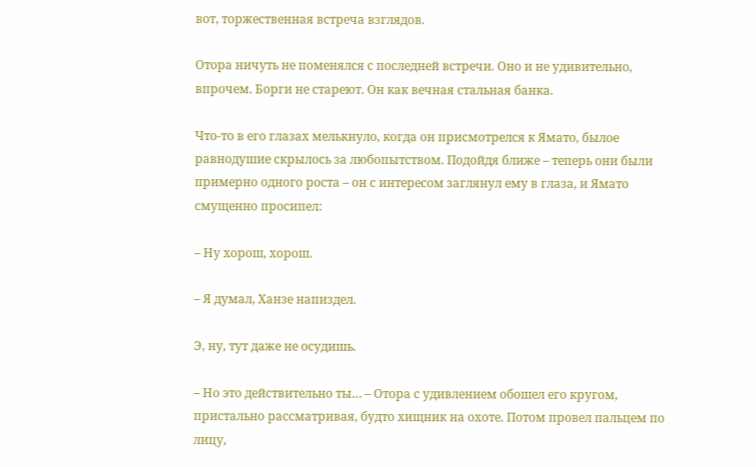вот, торжественная встреча взглядов.

Отора ничуть не поменялся с последней встречи. Оно и не удивительно, впрочем. Борги не стареют. Он как вечная стальная банка.

Что-то в его глазах мелькнуло, когда он присмотрелся к Ямато, былое равнодушие скрылось за любопытством. Подойдя ближе – теперь они были примерно одного роста – он с интересом заглянул ему в глаза, и Ямато смущенно просипел:

– Ну хорош, хорош.

– Я думал, Ханзе напиздел.

Э, ну, тут даже не осудишь.

– Но это действительно ты… – Отора с удивлением обошел его кругом, пристально рассматривая, будто хищник на охоте. Потом провел пальцем по лицу,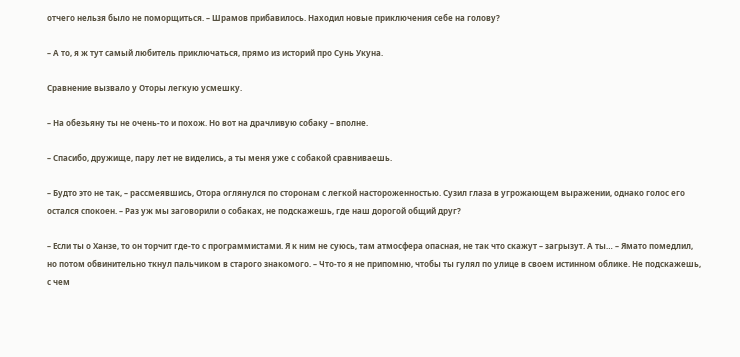отчего нельзя было не поморщиться. – Шрамов прибавилось. Находил новые приключения себе на голову?

– А то, я ж тут самый любитель приключаться, прямо из историй про Сунь Укуна.

Сравнение вызвало у Оторы легкую усмешку.

– На обезьяну ты не очень-то и похож. Но вот на драчливую собаку – вполне.

– Спасибо, дружище, пару лет не виделись, а ты меня уже с собакой сравниваешь.

– Будто это не так, – рассмеявшись, Отора оглянулся по сторонам с легкой настороженностью. Сузил глаза в угрожающем выражении, однако голос его остался спокоен. – Раз уж мы заговорили о собаках, не подскажешь, где наш дорогой общий друг?

– Если ты о Ханзе, то он торчит где-то с программистами. Я к ним не суюсь, там атмосфера опасная, не так что скажут – загрызут. А ты… – Ямато помедлил, но потом обвинительно ткнул пальчиком в старого знакомого. – Что-то я не припомню, чтобы ты гулял по улице в своем истинном облике. Не подскажешь, с чем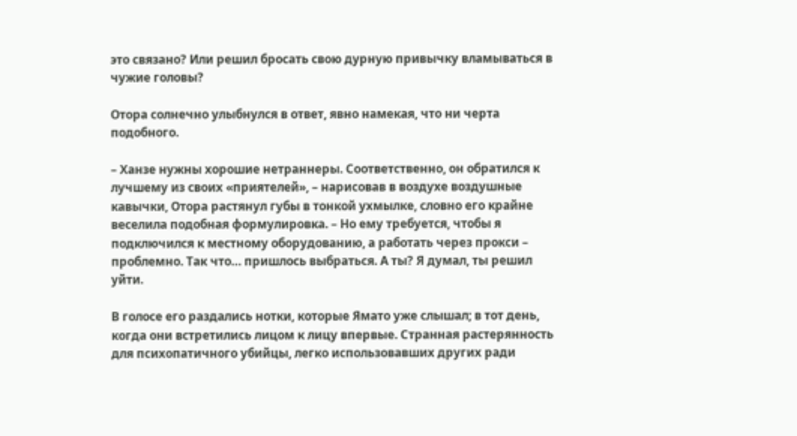это связано? Или решил бросать свою дурную привычку вламываться в чужие головы?

Отора солнечно улыбнулся в ответ, явно намекая, что ни черта подобного.

– Ханзе нужны хорошие нетраннеры. Соответственно, он обратился к лучшему из своих «приятелей», – нарисовав в воздухе воздушные кавычки, Отора растянул губы в тонкой ухмылке, словно его крайне веселила подобная формулировка. – Но ему требуется, чтобы я подключился к местному оборудованию, а работать через прокси – проблемно. Так что… пришлось выбраться. А ты? Я думал, ты решил уйти.

В голосе его раздались нотки, которые Ямато уже слышал; в тот день, когда они встретились лицом к лицу впервые. Странная растерянность для психопатичного убийцы, легко использовавших других ради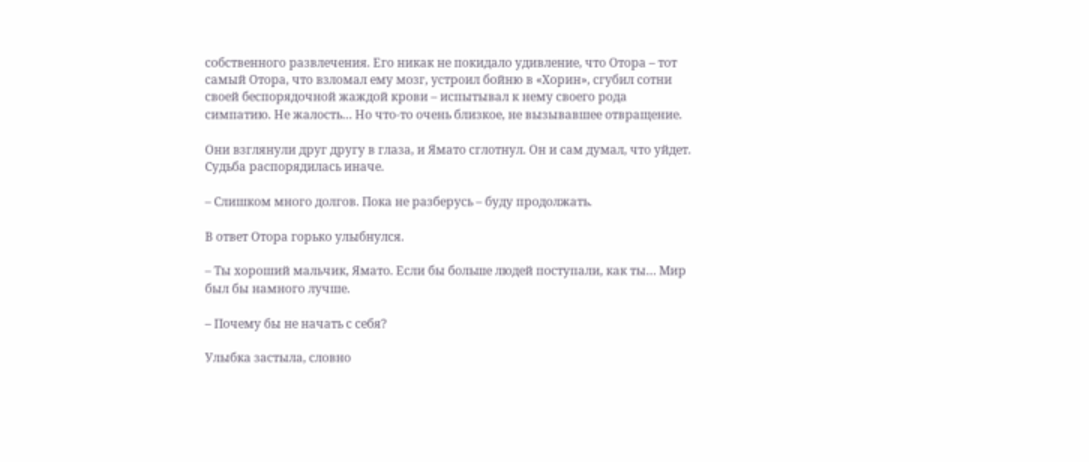собственного развлечения. Его никак не покидало удивление, что Отора – тот самый Отора, что взломал ему мозг, устроил бойню в «Хорин», сгубил сотни своей беспорядочной жаждой крови – испытывал к нему своего рода симпатию. Не жалость… Но что-то очень близкое, не вызывавшее отвращение.

Они взглянули друг другу в глаза, и Ямато сглотнул. Он и сам думал, что уйдет. Судьба распорядилась иначе.

– Слишком много долгов. Пока не разберусь – буду продолжать.

В ответ Отора горько улыбнулся.

– Ты хороший мальчик, Ямато. Если бы больше людей поступали, как ты… Мир был бы намного лучше.

– Почему бы не начать с себя?

Улыбка застыла, словно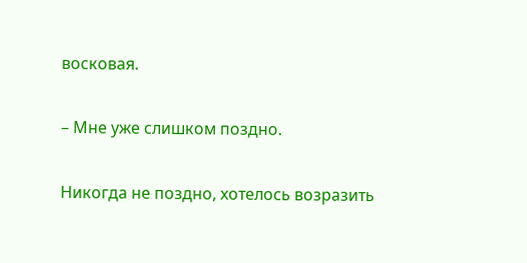восковая.

– Мне уже слишком поздно.

Никогда не поздно, хотелось возразить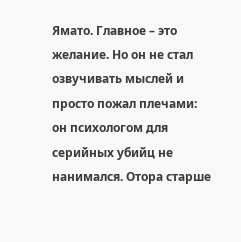Ямато. Главное – это желание. Но он не стал озвучивать мыслей и просто пожал плечами: он психологом для серийных убийц не нанимался. Отора старше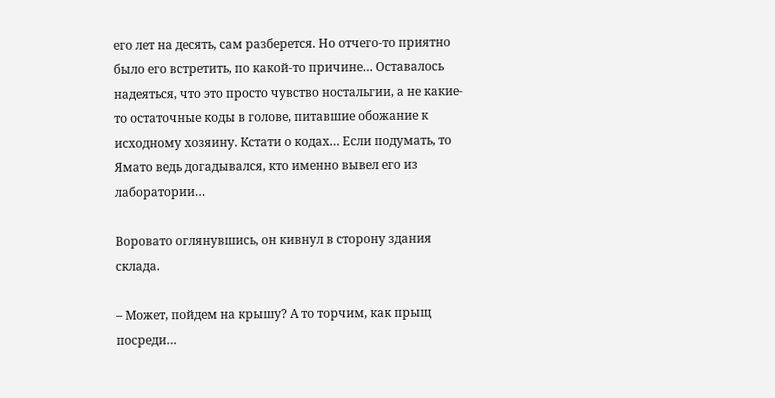его лет на десять, сам разберется. Но отчего-то приятно было его встретить, по какой-то причине… Оставалось надеяться, что это просто чувство ностальгии, а не какие-то остаточные коды в голове, питавшие обожание к исходному хозяину. Кстати о кодах… Если подумать, то Ямато ведь догадывался, кто именно вывел его из лаборатории…

Воровато оглянувшись, он кивнул в сторону здания склада.

– Может, пойдем на крышу? А то торчим, как прыщ посреди…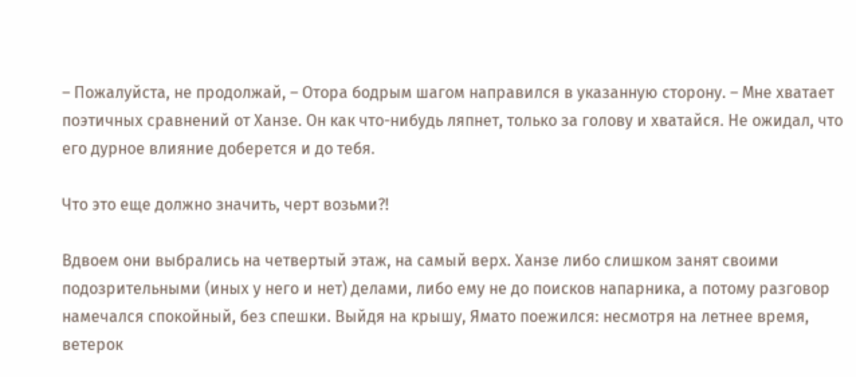– Пожалуйста, не продолжай, – Отора бодрым шагом направился в указанную сторону. – Мне хватает поэтичных сравнений от Ханзе. Он как что-нибудь ляпнет, только за голову и хватайся. Не ожидал, что его дурное влияние доберется и до тебя.

Что это еще должно значить, черт возьми?!

Вдвоем они выбрались на четвертый этаж, на самый верх. Ханзе либо слишком занят своими подозрительными (иных у него и нет) делами, либо ему не до поисков напарника, а потому разговор намечался спокойный, без спешки. Выйдя на крышу, Ямато поежился: несмотря на летнее время, ветерок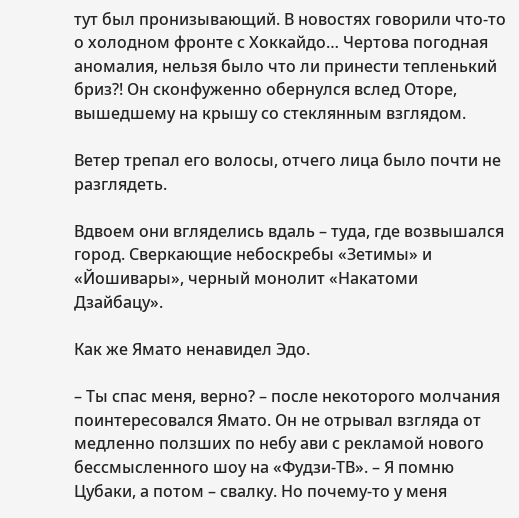тут был пронизывающий. В новостях говорили что-то о холодном фронте с Хоккайдо… Чертова погодная аномалия, нельзя было что ли принести тепленький бриз?! Он сконфуженно обернулся вслед Оторе, вышедшему на крышу со стеклянным взглядом.

Ветер трепал его волосы, отчего лица было почти не разглядеть.

Вдвоем они вгляделись вдаль – туда, где возвышался город. Сверкающие небоскребы «Зетимы» и «Йошивары», черный монолит «Накатоми Дзайбацу».

Как же Ямато ненавидел Эдо.

– Ты спас меня, верно? – после некоторого молчания поинтересовался Ямато. Он не отрывал взгляда от медленно ползших по небу ави с рекламой нового бессмысленного шоу на «Фудзи-ТВ». – Я помню Цубаки, а потом – свалку. Но почему-то у меня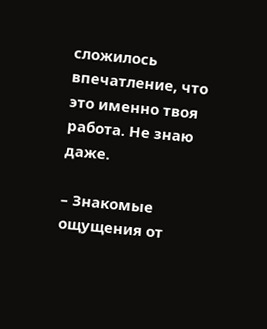сложилось впечатление, что это именно твоя работа. Не знаю даже.

– Знакомые ощущения от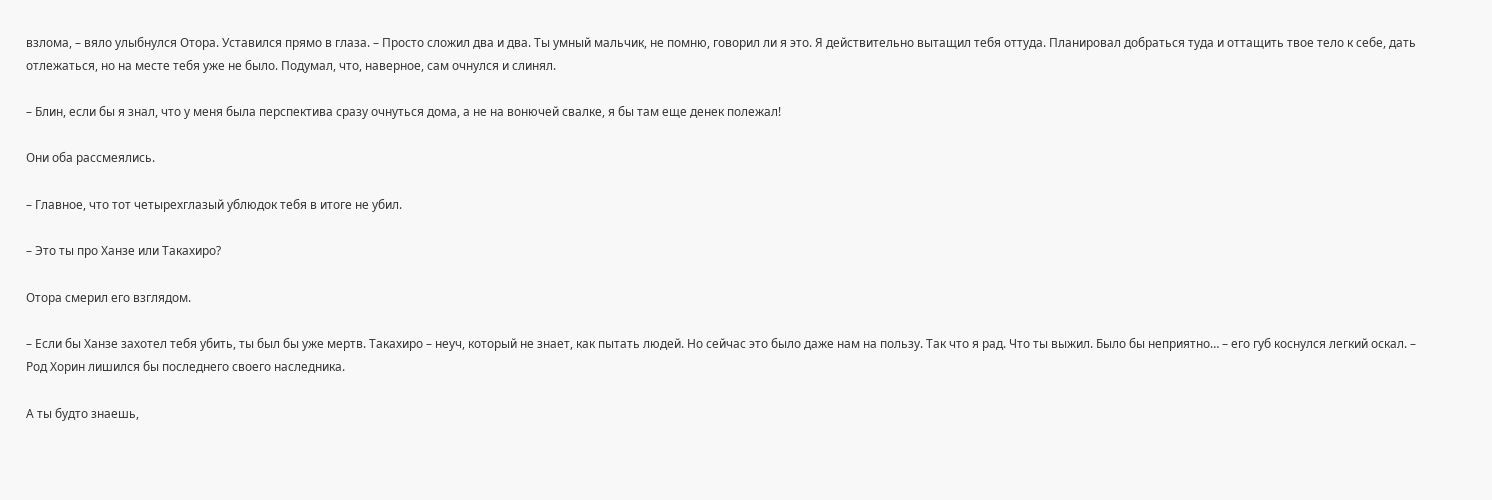взлома, – вяло улыбнулся Отора. Уставился прямо в глаза. – Просто сложил два и два. Ты умный мальчик, не помню, говорил ли я это. Я действительно вытащил тебя оттуда. Планировал добраться туда и оттащить твое тело к себе, дать отлежаться, но на месте тебя уже не было. Подумал, что, наверное, сам очнулся и слинял.

– Блин, если бы я знал, что у меня была перспектива сразу очнуться дома, а не на вонючей свалке, я бы там еще денек полежал!

Они оба рассмеялись.

– Главное, что тот четырехглазый ублюдок тебя в итоге не убил.

– Это ты про Ханзе или Такахиро?

Отора смерил его взглядом.

– Если бы Ханзе захотел тебя убить, ты был бы уже мертв. Такахиро – неуч, который не знает, как пытать людей. Но сейчас это было даже нам на пользу. Так что я рад. Что ты выжил. Было бы неприятно… – его губ коснулся легкий оскал. – Род Хорин лишился бы последнего своего наследника.

А ты будто знаешь,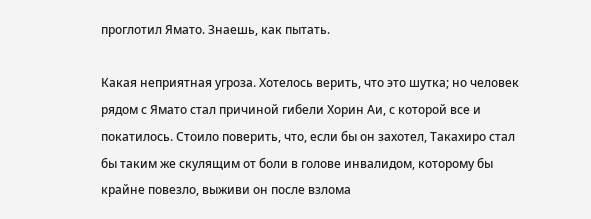проглотил Ямато. Знаешь, как пытать.

Какая неприятная угроза. Хотелось верить, что это шутка; но человек рядом с Ямато стал причиной гибели Хорин Аи, с которой все и покатилось. Стоило поверить, что, если бы он захотел, Такахиро стал бы таким же скулящим от боли в голове инвалидом, которому бы крайне повезло, выживи он после взлома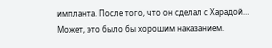импланта. После того, что он сделал с Харадой… Может, это было бы хорошим наказанием.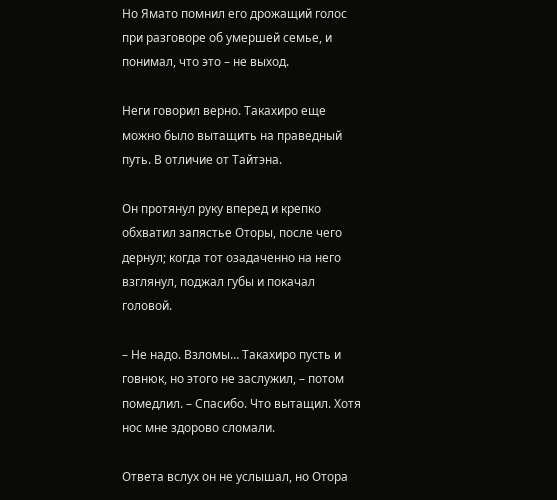Но Ямато помнил его дрожащий голос при разговоре об умершей семье, и понимал, что это – не выход.

Неги говорил верно. Такахиро еще можно было вытащить на праведный путь. В отличие от Тайтэна.

Он протянул руку вперед и крепко обхватил запястье Оторы, после чего дернул; когда тот озадаченно на него взглянул, поджал губы и покачал головой.

– Не надо. Взломы… Такахиро пусть и говнюк, но этого не заслужил, – потом помедлил. – Спасибо. Что вытащил. Хотя нос мне здорово сломали.

Ответа вслух он не услышал, но Отора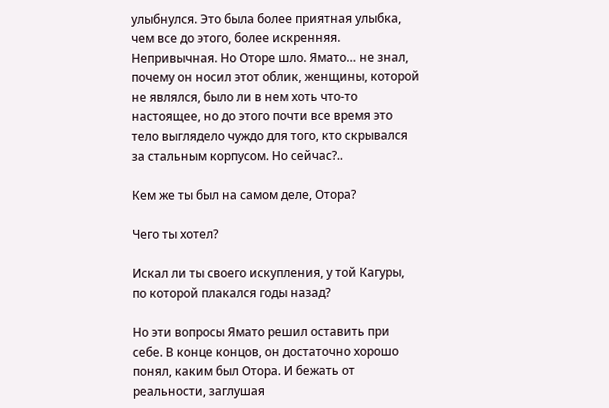улыбнулся. Это была более приятная улыбка, чем все до этого, более искренняя. Непривычная. Но Оторе шло. Ямато… не знал, почему он носил этот облик, женщины, которой не являлся, было ли в нем хоть что-то настоящее, но до этого почти все время это тело выглядело чуждо для того, кто скрывался за стальным корпусом. Но сейчас?..

Кем же ты был на самом деле, Отора?

Чего ты хотел?

Искал ли ты своего искупления, у той Кагуры, по которой плакался годы назад?

Но эти вопросы Ямато решил оставить при себе. В конце концов, он достаточно хорошо понял, каким был Отора. И бежать от реальности, заглушая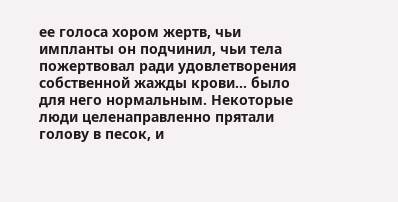ее голоса хором жертв, чьи импланты он подчинил, чьи тела пожертвовал ради удовлетворения собственной жажды крови… было для него нормальным. Некоторые люди целенаправленно прятали голову в песок, и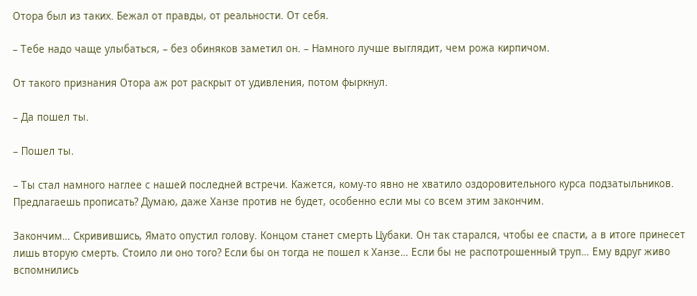Отора был из таких. Бежал от правды, от реальности. От себя.

– Тебе надо чаще улыбаться, – без обиняков заметил он. – Намного лучше выглядит, чем рожа кирпичом.

От такого признания Отора аж рот раскрыт от удивления, потом фыркнул.

– Да пошел ты.

– Пошел ты.

– Ты стал намного наглее с нашей последней встречи. Кажется, кому-то явно не хватило оздоровительного курса подзатыльников. Предлагаешь прописать? Думаю, даже Ханзе против не будет, особенно если мы со всем этим закончим.

Закончим… Скривившись, Ямато опустил голову. Концом станет смерть Цубаки. Он так старался, чтобы ее спасти, а в итоге принесет лишь вторую смерть. Стоило ли оно того? Если бы он тогда не пошел к Ханзе… Если бы не распотрошенный труп… Ему вдруг живо вспомнились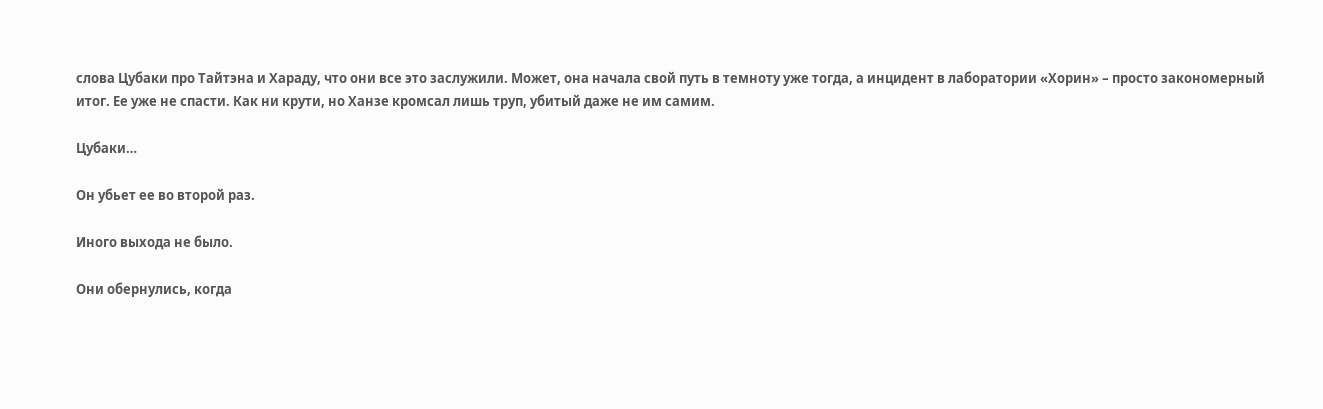слова Цубаки про Тайтэна и Хараду, что они все это заслужили. Может, она начала свой путь в темноту уже тогда, а инцидент в лаборатории «Хорин» – просто закономерный итог. Ее уже не спасти. Как ни крути, но Ханзе кромсал лишь труп, убитый даже не им самим.

Цубаки…

Он убьет ее во второй раз.

Иного выхода не было.

Они обернулись, когда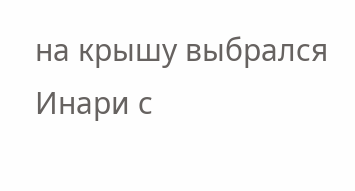на крышу выбрался Инари с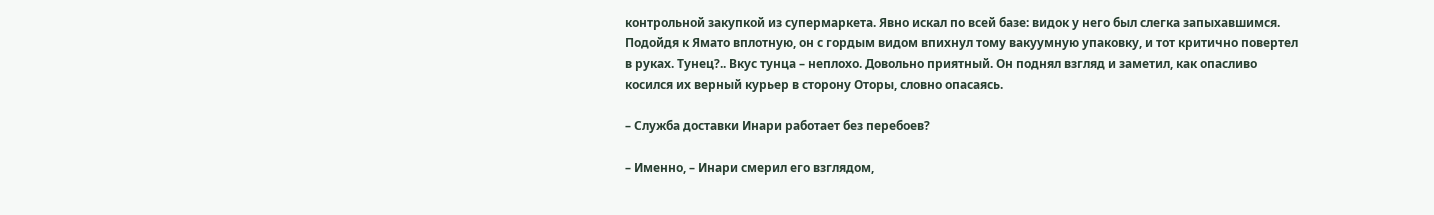контрольной закупкой из супермаркета. Явно искал по всей базе: видок у него был слегка запыхавшимся. Подойдя к Ямато вплотную, он с гордым видом впихнул тому вакуумную упаковку, и тот критично повертел в руках. Тунец?.. Вкус тунца – неплохо. Довольно приятный. Он поднял взгляд и заметил, как опасливо косился их верный курьер в сторону Оторы, словно опасаясь.

– Служба доставки Инари работает без перебоев?

– Именно, – Инари смерил его взглядом,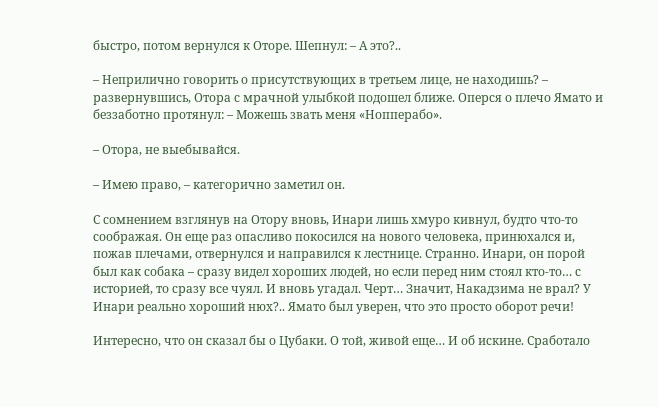быстро, потом вернулся к Оторе. Шепнул: – А это?..

– Неприлично говорить о присутствующих в третьем лице, не находишь? – развернувшись, Отора с мрачной улыбкой подошел ближе. Оперся о плечо Ямато и беззаботно протянул: – Можешь звать меня «Нопперабо».

– Отора, не выебывайся.

– Имею право, – категорично заметил он.

С сомнением взглянув на Отору вновь, Инари лишь хмуро кивнул, будто что-то соображая. Он еще раз опасливо покосился на нового человека, принюхался и, пожав плечами, отвернулся и направился к лестнице. Странно. Инари, он порой был как собака – сразу видел хороших людей, но если перед ним стоял кто-то… с историей, то сразу все чуял. И вновь угадал. Черт… Значит, Накадзима не врал? У Инари реально хороший нюх?.. Ямато был уверен, что это просто оборот речи!

Интересно, что он сказал бы о Цубаки. О той, живой еще… И об искине. Сработало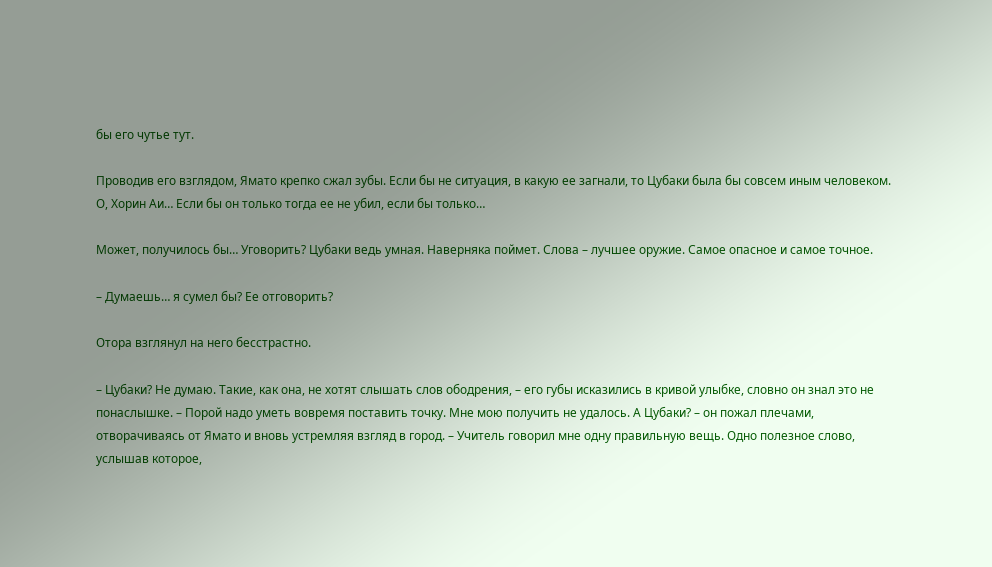бы его чутье тут.

Проводив его взглядом, Ямато крепко сжал зубы. Если бы не ситуация, в какую ее загнали, то Цубаки была бы совсем иным человеком. О, Хорин Аи… Если бы он только тогда ее не убил, если бы только…

Может, получилось бы… Уговорить? Цубаки ведь умная. Наверняка поймет. Слова – лучшее оружие. Самое опасное и самое точное.

– Думаешь… я сумел бы? Ее отговорить?

Отора взглянул на него бесстрастно.

– Цубаки? Не думаю. Такие, как она, не хотят слышать слов ободрения, – его губы исказились в кривой улыбке, словно он знал это не понаслышке. – Порой надо уметь вовремя поставить точку. Мне мою получить не удалось. А Цубаки? – он пожал плечами, отворачиваясь от Ямато и вновь устремляя взгляд в город. – Учитель говорил мне одну правильную вещь. Одно полезное слово, услышав которое,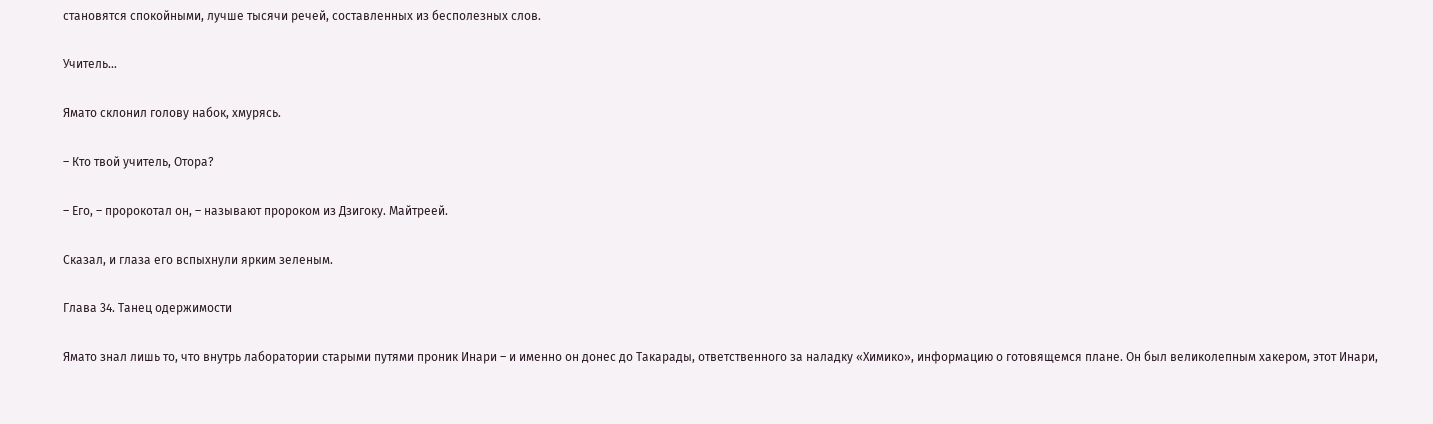становятся спокойными, лучше тысячи речей, составленных из бесполезных слов.

Учитель…

Ямато склонил голову набок, хмурясь.

– Кто твой учитель, Отора?

– Его, – пророкотал он, – называют пророком из Дзигоку. Майтреей.

Сказал, и глаза его вспыхнули ярким зеленым.

Глава 34. Танец одержимости

Ямато знал лишь то, что внутрь лаборатории старыми путями проник Инари – и именно он донес до Такарады, ответственного за наладку «Химико», информацию о готовящемся плане. Он был великолепным хакером, этот Инари,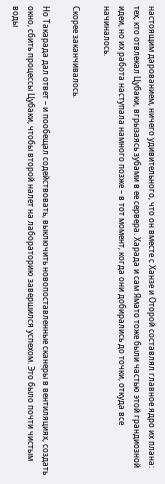настоящим дарованием, ничего удивительного, что он вместе с Ханзе и Оторой составлял главное ядро их плана: тех, кто отвлекал Цубаки, вгрызаясь зубами в ее сервера. Харада и сам Ямато тоже были частью этой грандиозной идеи, но их работа наступала намного позже – в тот момент, когда они добирались до точки, откуда все начиналось.

Скорее заканчивалось.

Но Такарада дал ответ – и пообещал содействовать, выключить новопоставленные сканеры в вентиляциях, создать окно, сбить процессы Цубаки, чтобы второй налет на лабораторию завершился успехом. Это было почти чистым воды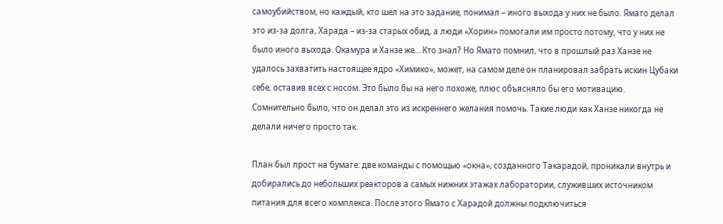самоубийством, но каждый, кто шел на это задание, понимал – иного выхода у них не было. Ямато делал это из-за долга, Харада – из-за старых обид, а люди «Хорин» помогали им просто потому, что у них не было иного выхода. Окамура и Ханзе же… Кто знал? Но Ямато помнил, что в прошлый раз Ханзе не удалось захватить настоящее ядро «Химико», может, на самом деле он планировал забрать искин Цубаки себе, оставив всех с носом. Это было бы на него похоже, плюс объясняло бы его мотивацию. Сомнительно было, что он делал это из искреннего желания помочь. Такие люди как Ханзе никогда не делали ничего просто так.

План был прост на бумаге: две команды с помощью «окна», созданного Такарадой, проникали внутрь и добирались до небольших реакторов а самых нижних этажах лаборатории, служивших источником питания для всего комплекса. После этого Ямато с Харадой должны подключиться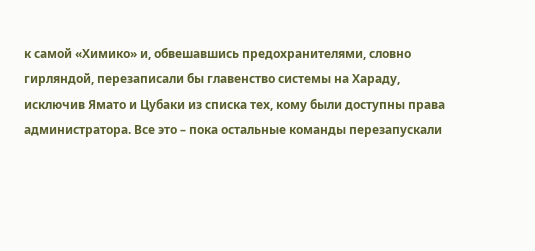к самой «Химико» и, обвешавшись предохранителями, словно гирляндой, перезаписали бы главенство системы на Хараду, исключив Ямато и Цубаки из списка тех, кому были доступны права администратора. Все это – пока остальные команды перезапускали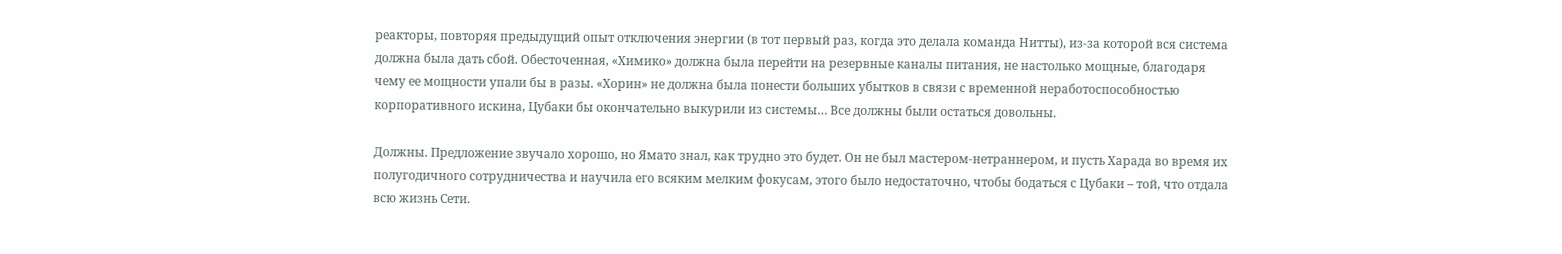реакторы, повторяя предыдущий опыт отключения энергии (в тот первый раз, когда это делала команда Нитты), из-за которой вся система должна была дать сбой. Обесточенная, «Химико» должна была перейти на резервные каналы питания, не настолько мощные, благодаря чему ее мощности упали бы в разы. «Хорин» не должна была понести больших убытков в связи с временной неработоспособностью корпоративного искина, Цубаки бы окончательно выкурили из системы… Все должны были остаться довольны.

Должны. Предложение звучало хорошо, но Ямато знал, как трудно это будет. Он не был мастером-нетраннером, и пусть Харада во время их полугодичного сотрудничества и научила его всяким мелким фокусам, этого было недостаточно, чтобы бодаться с Цубаки – той, что отдала всю жизнь Сети.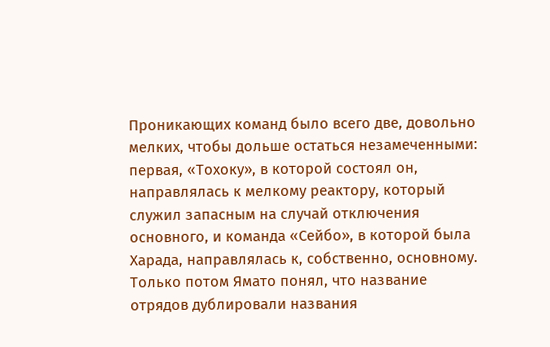Проникающих команд было всего две, довольно мелких, чтобы дольше остаться незамеченными: первая, «Тохоку», в которой состоял он, направлялась к мелкому реактору, который служил запасным на случай отключения основного, и команда «Сейбо», в которой была Харада, направлялась к, собственно, основному. Только потом Ямато понял, что название отрядов дублировали названия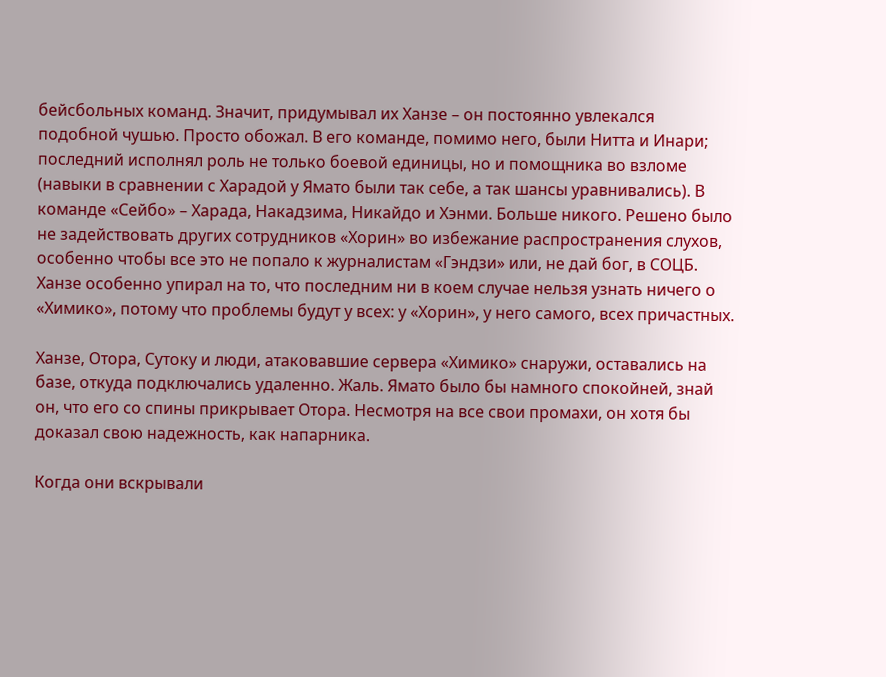бейсбольных команд. Значит, придумывал их Ханзе – он постоянно увлекался подобной чушью. Просто обожал. В его команде, помимо него, были Нитта и Инари; последний исполнял роль не только боевой единицы, но и помощника во взломе (навыки в сравнении с Харадой у Ямато были так себе, а так шансы уравнивались). В команде «Сейбо» – Харада, Накадзима, Никайдо и Хэнми. Больше никого. Решено было не задействовать других сотрудников «Хорин» во избежание распространения слухов, особенно чтобы все это не попало к журналистам «Гэндзи» или, не дай бог, в СОЦБ. Ханзе особенно упирал на то, что последним ни в коем случае нельзя узнать ничего о «Химико», потому что проблемы будут у всех: у «Хорин», у него самого, всех причастных.

Ханзе, Отора, Сутоку и люди, атаковавшие сервера «Химико» снаружи, оставались на базе, откуда подключались удаленно. Жаль. Ямато было бы намного спокойней, знай он, что его со спины прикрывает Отора. Несмотря на все свои промахи, он хотя бы доказал свою надежность, как напарника.

Когда они вскрывали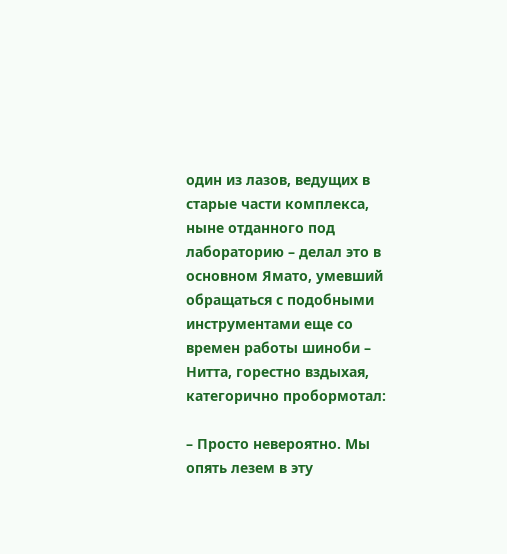один из лазов, ведущих в старые части комплекса, ныне отданного под лабораторию – делал это в основном Ямато, умевший обращаться с подобными инструментами еще со времен работы шиноби – Нитта, горестно вздыхая, категорично пробормотал:

– Просто невероятно. Мы опять лезем в эту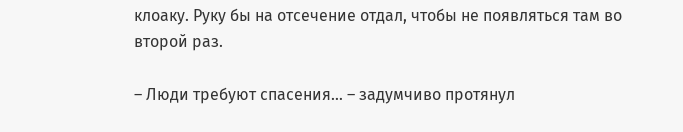клоаку. Руку бы на отсечение отдал, чтобы не появляться там во второй раз.

– Люди требуют спасения… – задумчиво протянул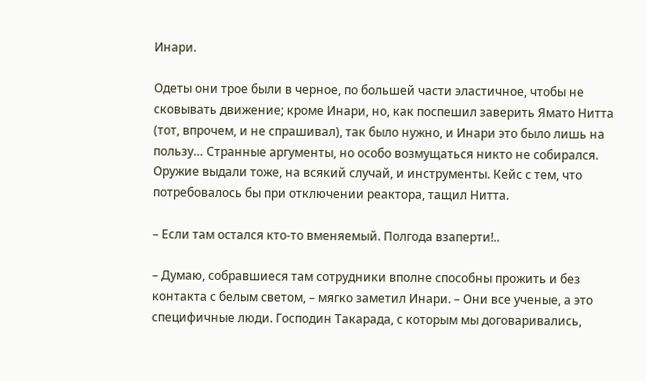Инари.

Одеты они трое были в черное, по большей части эластичное, чтобы не сковывать движение; кроме Инари, но, как поспешил заверить Ямато Нитта (тот, впрочем, и не спрашивал), так было нужно, и Инари это было лишь на пользу… Странные аргументы, но особо возмущаться никто не собирался. Оружие выдали тоже, на всякий случай, и инструменты. Кейс с тем, что потребовалось бы при отключении реактора, тащил Нитта.

– Если там остался кто-то вменяемый. Полгода взаперти!..

– Думаю, собравшиеся там сотрудники вполне способны прожить и без контакта с белым светом, – мягко заметил Инари. – Они все ученые, а это специфичные люди. Господин Такарада, с которым мы договаривались,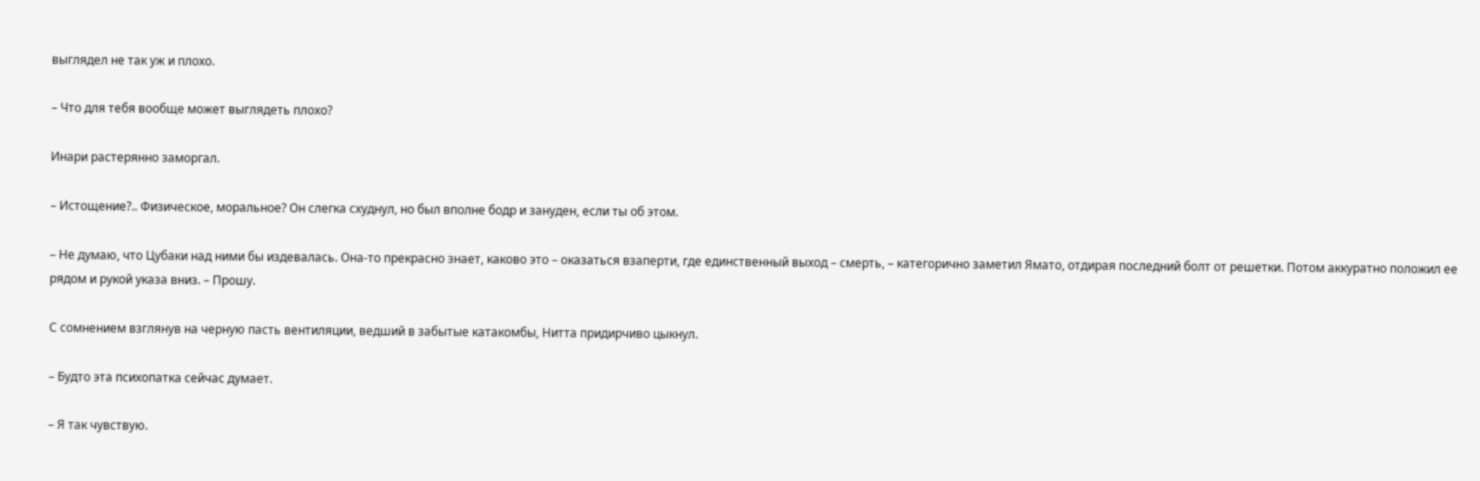выглядел не так уж и плохо.

– Что для тебя вообще может выглядеть плохо?

Инари растерянно заморгал.

– Истощение?.. Физическое, моральное? Он слегка схуднул, но был вполне бодр и зануден, если ты об этом.

– Не думаю, что Цубаки над ними бы издевалась. Она-то прекрасно знает, каково это – оказаться взаперти, где единственный выход – смерть, – категорично заметил Ямато, отдирая последний болт от решетки. Потом аккуратно положил ее рядом и рукой указа вниз. – Прошу.

С сомнением взглянув на черную пасть вентиляции, ведший в забытые катакомбы, Нитта придирчиво цыкнул.

– Будто эта психопатка сейчас думает.

– Я так чувствую.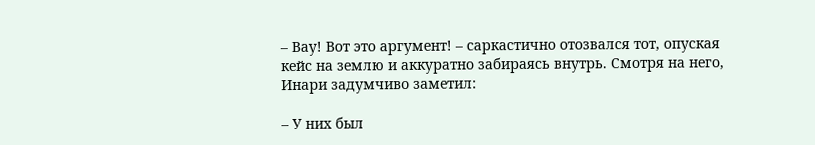– Вау! Вот это аргумент! – саркастично отозвался тот, опуская кейс на землю и аккуратно забираясь внутрь. Смотря на него, Инари задумчиво заметил:

– У них был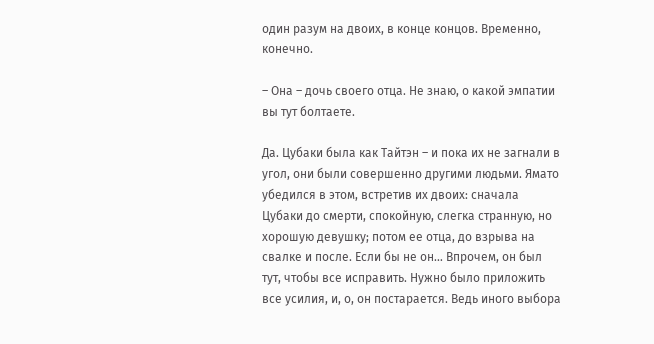один разум на двоих, в конце концов. Временно, конечно.

– Она – дочь своего отца. Не знаю, о какой эмпатии вы тут болтаете.

Да. Цубаки была как Тайтэн – и пока их не загнали в угол, они были совершенно другими людьми. Ямато убедился в этом, встретив их двоих: сначала Цубаки до смерти, спокойную, слегка странную, но хорошую девушку; потом ее отца, до взрыва на свалке и после. Если бы не он… Впрочем, он был тут, чтобы все исправить. Нужно было приложить все усилия, и, о, он постарается. Ведь иного выбора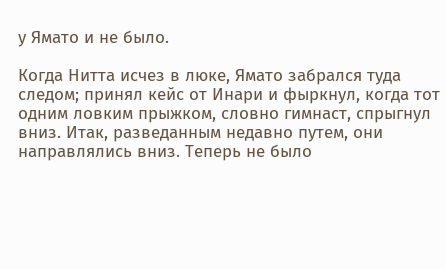у Ямато и не было.

Когда Нитта исчез в люке, Ямато забрался туда следом; принял кейс от Инари и фыркнул, когда тот одним ловким прыжком, словно гимнаст, спрыгнул вниз. Итак, разведанным недавно путем, они направлялись вниз. Теперь не было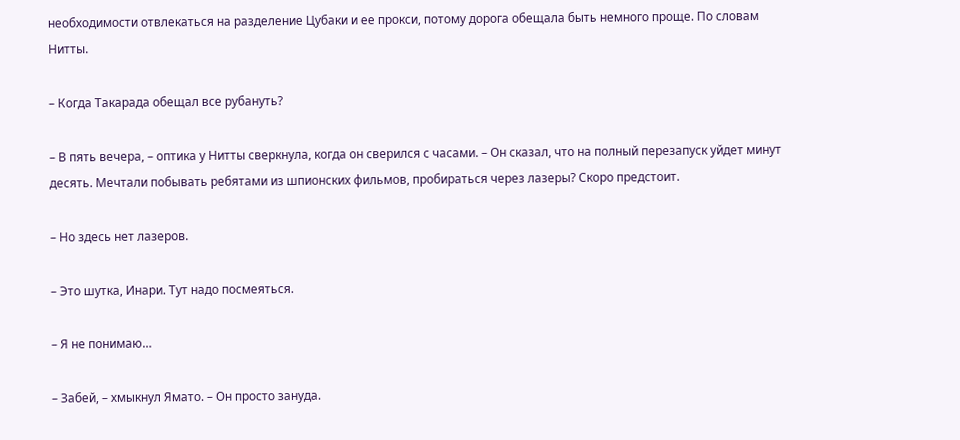необходимости отвлекаться на разделение Цубаки и ее прокси, потому дорога обещала быть немного проще. По словам Нитты.

– Когда Такарада обещал все рубануть?

– В пять вечера, – оптика у Нитты сверкнула, когда он сверился с часами. – Он сказал, что на полный перезапуск уйдет минут десять. Мечтали побывать ребятами из шпионских фильмов, пробираться через лазеры? Скоро предстоит.

– Но здесь нет лазеров.

– Это шутка, Инари. Тут надо посмеяться.

– Я не понимаю…

– Забей, – хмыкнул Ямато. – Он просто зануда.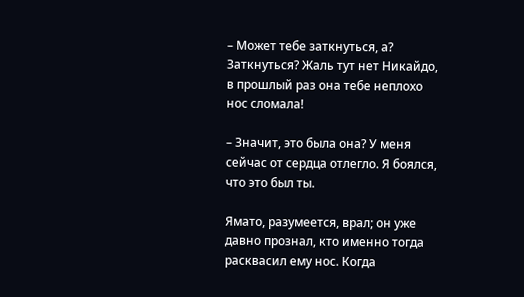– Может тебе заткнуться, а? Заткнуться? Жаль тут нет Никайдо, в прошлый раз она тебе неплохо нос сломала!

– Значит, это была она? У меня сейчас от сердца отлегло. Я боялся, что это был ты.

Ямато, разумеется, врал; он уже давно прознал, кто именно тогда расквасил ему нос. Когда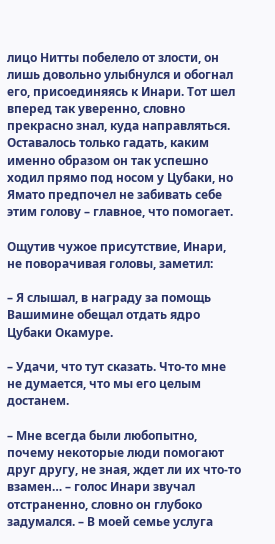лицо Нитты побелело от злости, он лишь довольно улыбнулся и обогнал его, присоединяясь к Инари. Тот шел вперед так уверенно, словно прекрасно знал, куда направляться. Оставалось только гадать, каким именно образом он так успешно ходил прямо под носом у Цубаки, но Ямато предпочел не забивать себе этим голову – главное, что помогает.

Ощутив чужое присутствие, Инари, не поворачивая головы, заметил:

– Я слышал, в награду за помощь Вашимине обещал отдать ядро Цубаки Окамуре.

– Удачи, что тут сказать. Что-то мне не думается, что мы его целым достанем.

– Мне всегда были любопытно, почему некоторые люди помогают друг другу, не зная, ждет ли их что-то взамен… – голос Инари звучал отстраненно, словно он глубоко задумался. – В моей семье услуга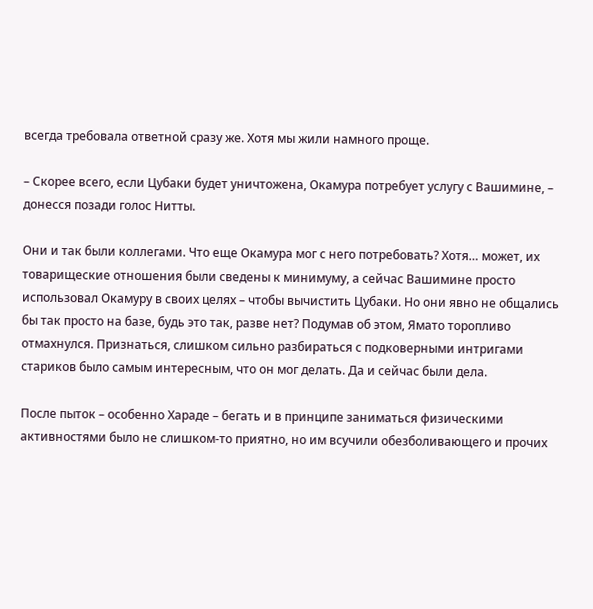всегда требовала ответной сразу же. Хотя мы жили намного проще.

– Скорее всего, если Цубаки будет уничтожена, Окамура потребует услугу с Вашимине, – донесся позади голос Нитты.

Они и так были коллегами. Что еще Окамура мог с него потребовать? Хотя… может, их товарищеские отношения были сведены к минимуму, а сейчас Вашимине просто использовал Окамуру в своих целях – чтобы вычистить Цубаки. Но они явно не общались бы так просто на базе, будь это так, разве нет? Подумав об этом, Ямато торопливо отмахнулся. Признаться, слишком сильно разбираться с подковерными интригами стариков было самым интересным, что он мог делать. Да и сейчас были дела.

После пыток – особенно Хараде – бегать и в принципе заниматься физическими активностями было не слишком-то приятно, но им всучили обезболивающего и прочих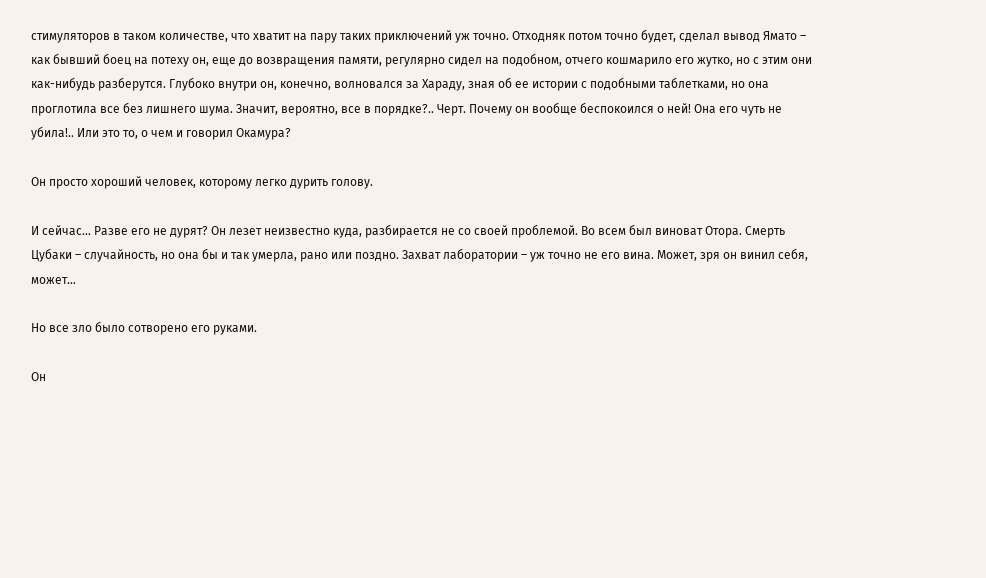стимуляторов в таком количестве, что хватит на пару таких приключений уж точно. Отходняк потом точно будет, сделал вывод Ямато – как бывший боец на потеху он, еще до возвращения памяти, регулярно сидел на подобном, отчего кошмарило его жутко, но с этим они как-нибудь разберутся. Глубоко внутри он, конечно, волновался за Хараду, зная об ее истории с подобными таблетками, но она проглотила все без лишнего шума. Значит, вероятно, все в порядке?.. Черт. Почему он вообще беспокоился о ней! Она его чуть не убила!.. Или это то, о чем и говорил Окамура?

Он просто хороший человек, которому легко дурить голову.

И сейчас… Разве его не дурят? Он лезет неизвестно куда, разбирается не со своей проблемой. Во всем был виноват Отора. Смерть Цубаки – случайность, но она бы и так умерла, рано или поздно. Захват лаборатории – уж точно не его вина. Может, зря он винил себя, может…

Но все зло было сотворено его руками.

Он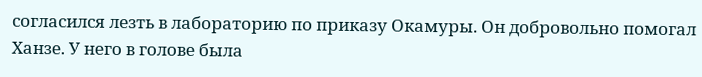согласился лезть в лабораторию по приказу Окамуры. Он добровольно помогал Ханзе. У него в голове была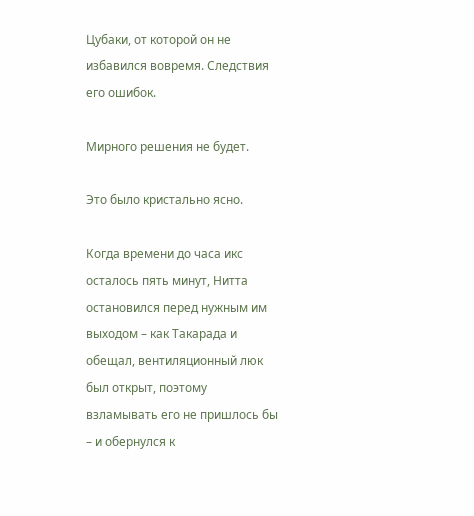Цубаки, от которой он не избавился вовремя. Следствия его ошибок.

Мирного решения не будет.

Это было кристально ясно.

Когда времени до часа икс осталось пять минут, Нитта остановился перед нужным им выходом – как Такарада и обещал, вентиляционный люк был открыт, поэтому взламывать его не пришлось бы – и обернулся к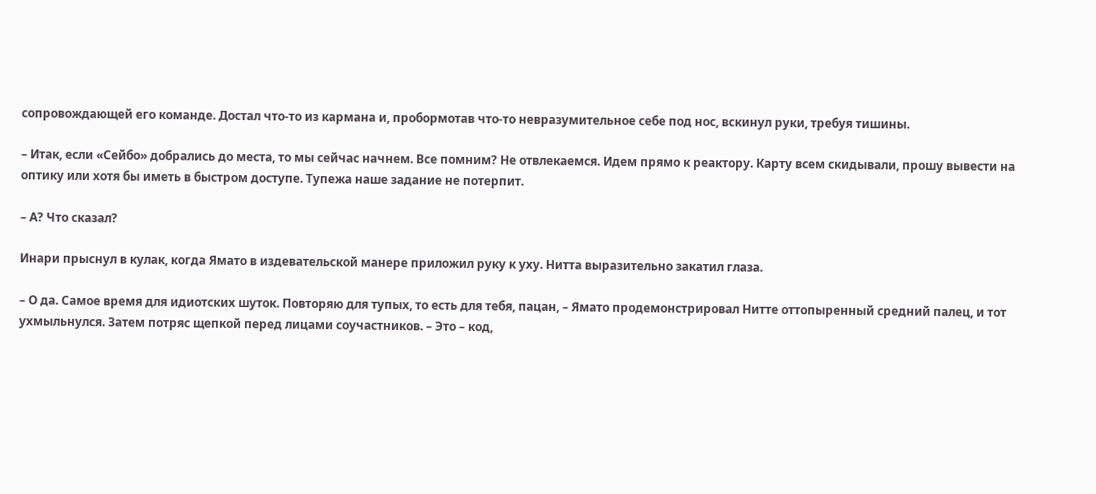сопровождающей его команде. Достал что-то из кармана и, пробормотав что-то невразумительное себе под нос, вскинул руки, требуя тишины.

– Итак, если «Сейбо» добрались до места, то мы сейчас начнем. Все помним? Не отвлекаемся. Идем прямо к реактору. Карту всем скидывали, прошу вывести на оптику или хотя бы иметь в быстром доступе. Тупежа наше задание не потерпит.

– А? Что сказал?

Инари прыснул в кулак, когда Ямато в издевательской манере приложил руку к уху. Нитта выразительно закатил глаза.

– О да. Самое время для идиотских шуток. Повторяю для тупых, то есть для тебя, пацан, – Ямато продемонстрировал Нитте оттопыренный средний палец, и тот ухмыльнулся. Затем потряс щепкой перед лицами соучастников. – Это – код,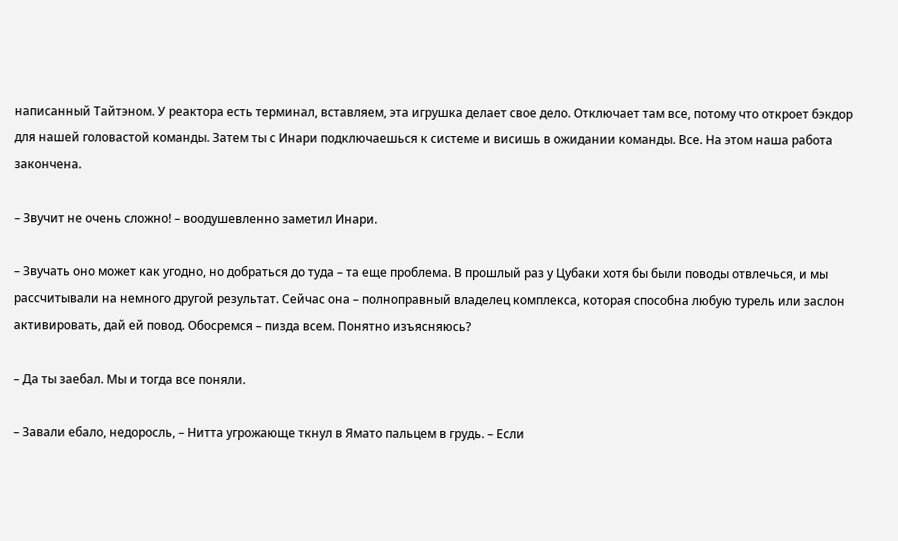написанный Тайтэном. У реактора есть терминал, вставляем, эта игрушка делает свое дело. Отключает там все, потому что откроет бэкдор для нашей головастой команды. Затем ты с Инари подключаешься к системе и висишь в ожидании команды. Все. На этом наша работа закончена.

– Звучит не очень сложно! – воодушевленно заметил Инари.

– Звучать оно может как угодно, но добраться до туда – та еще проблема. В прошлый раз у Цубаки хотя бы были поводы отвлечься, и мы рассчитывали на немного другой результат. Сейчас она – полноправный владелец комплекса, которая способна любую турель или заслон активировать, дай ей повод. Обосремся – пизда всем. Понятно изъясняюсь?

– Да ты заебал. Мы и тогда все поняли.

– Завали ебало, недоросль, – Нитта угрожающе ткнул в Ямато пальцем в грудь. – Если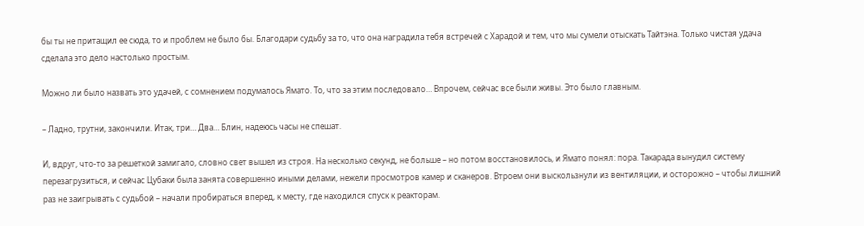бы ты не притащил ее сюда, то и проблем не было бы. Благодари судьбу за то, что она наградила тебя встречей с Харадой и тем, что мы сумели отыскать Тайтэна. Только чистая удача сделала это дело настолько простым.

Можно ли было назвать это удачей, с сомнением подумалось Ямато. То, что за этим последовало… Впрочем, сейчас все были живы. Это было главным.

– Ладно, трутни, закончили. Итак, три… Два… Блин, надеюсь часы не спешат.

И, вдруг, что-то за решеткой замигало, словно свет вышел из строя. На несколько секунд, не больше – но потом восстановилось, и Ямато понял: пора. Такарада вынудил систему перезагрузиться, и сейчас Цубаки была занята совершенно иными делами, нежели просмотров камер и сканеров. Втроем они выскользнули из вентиляции, и осторожно – чтобы лишний раз не заигрывать с судьбой – начали пробираться вперед, к месту, где находился спуск к реакторам.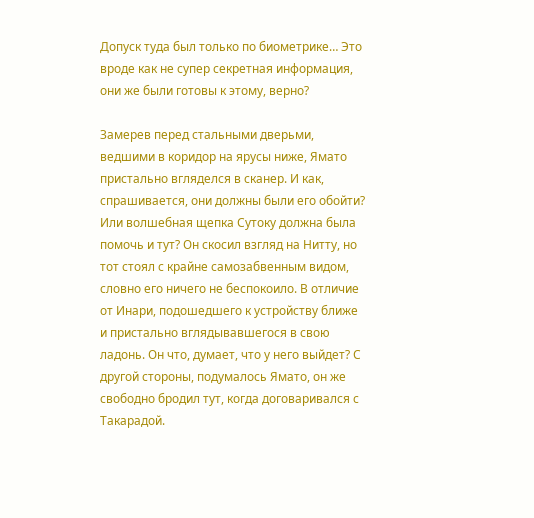Допуск туда был только по биометрике… Это вроде как не супер секретная информация, они же были готовы к этому, верно?

Замерев перед стальными дверьми, ведшими в коридор на ярусы ниже, Ямато пристально вгляделся в сканер. И как, спрашивается, они должны были его обойти? Или волшебная щепка Сутоку должна была помочь и тут? Он скосил взгляд на Нитту, но тот стоял с крайне самозабвенным видом, словно его ничего не беспокоило. В отличие от Инари, подошедшего к устройству ближе и пристально вглядывавшегося в свою ладонь. Он что, думает, что у него выйдет? С другой стороны, подумалось Ямато, он же свободно бродил тут, когда договаривался с Такарадой.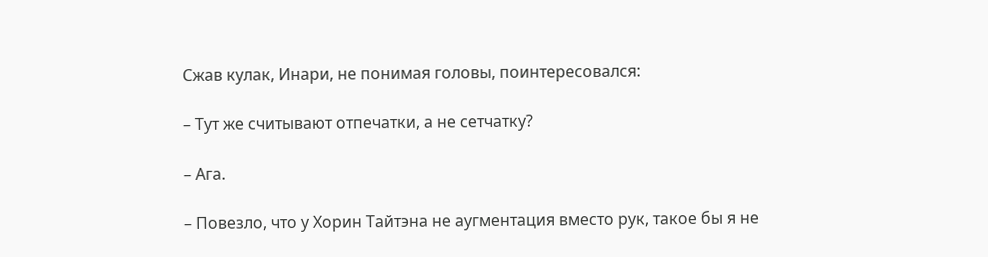Сжав кулак, Инари, не понимая головы, поинтересовался:

– Тут же считывают отпечатки, а не сетчатку?

– Ага.

– Повезло, что у Хорин Тайтэна не аугментация вместо рук, такое бы я не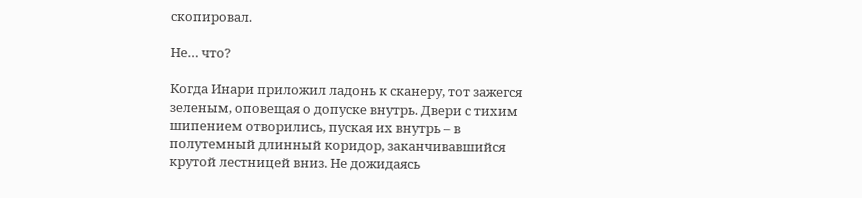скопировал.

Не… что?

Когда Инари приложил ладонь к сканеру, тот зажегся зеленым, оповещая о допуске внутрь. Двери с тихим шипением отворились, пуская их внутрь – в полутемный длинный коридор, заканчивавшийся крутой лестницей вниз. Не дожидаясь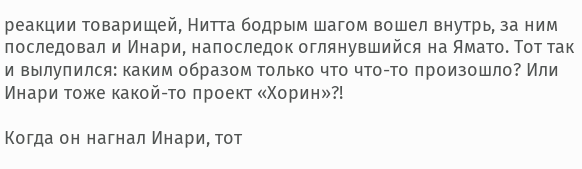реакции товарищей, Нитта бодрым шагом вошел внутрь, за ним последовал и Инари, напоследок оглянувшийся на Ямато. Тот так и вылупился: каким образом только что что-то произошло? Или Инари тоже какой-то проект «Хорин»?!

Когда он нагнал Инари, тот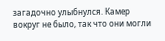загадочно улыбнулся. Камер вокруг не было, так что они могли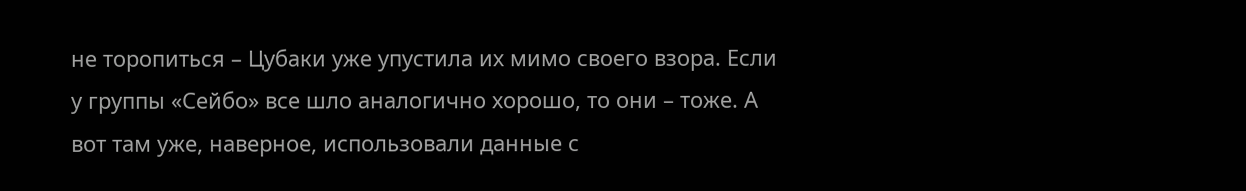не торопиться – Цубаки уже упустила их мимо своего взора. Если у группы «Сейбо» все шло аналогично хорошо, то они – тоже. А вот там уже, наверное, использовали данные с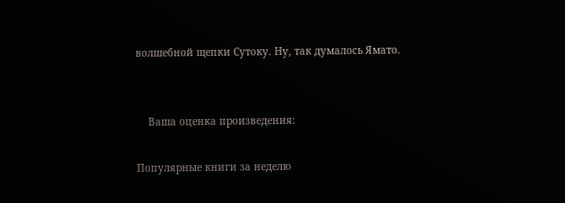волшебной щепки Сутоку. Ну, так думалось Ямато.


    Ваша оценка произведения:

Популярные книги за неделю